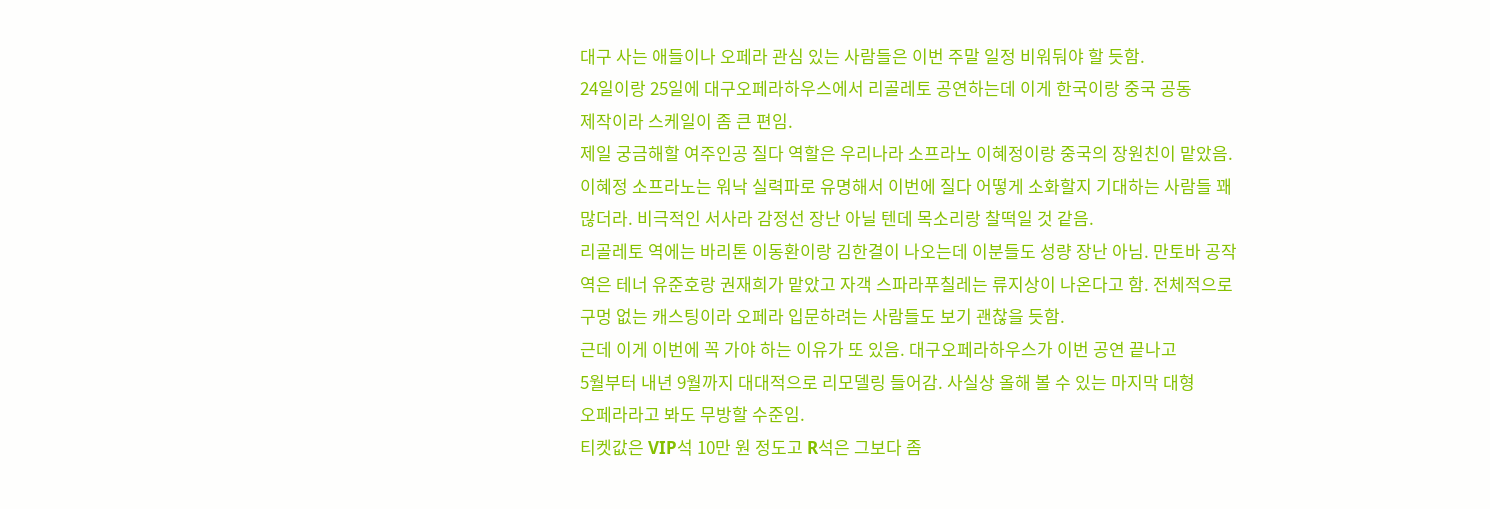대구 사는 애들이나 오페라 관심 있는 사람들은 이번 주말 일정 비워둬야 할 듯함.
24일이랑 25일에 대구오페라하우스에서 리골레토 공연하는데 이게 한국이랑 중국 공동
제작이라 스케일이 좀 큰 편임.
제일 궁금해할 여주인공 질다 역할은 우리나라 소프라노 이혜정이랑 중국의 장원친이 맡았음.
이혜정 소프라노는 워낙 실력파로 유명해서 이번에 질다 어떻게 소화할지 기대하는 사람들 꽤
많더라. 비극적인 서사라 감정선 장난 아닐 텐데 목소리랑 찰떡일 것 같음.
리골레토 역에는 바리톤 이동환이랑 김한결이 나오는데 이분들도 성량 장난 아님. 만토바 공작
역은 테너 유준호랑 권재희가 맡았고 자객 스파라푸칠레는 류지상이 나온다고 함. 전체적으로
구멍 없는 캐스팅이라 오페라 입문하려는 사람들도 보기 괜찮을 듯함.
근데 이게 이번에 꼭 가야 하는 이유가 또 있음. 대구오페라하우스가 이번 공연 끝나고
5월부터 내년 9월까지 대대적으로 리모델링 들어감. 사실상 올해 볼 수 있는 마지막 대형
오페라라고 봐도 무방할 수준임.
티켓값은 VIP석 10만 원 정도고 R석은 그보다 좀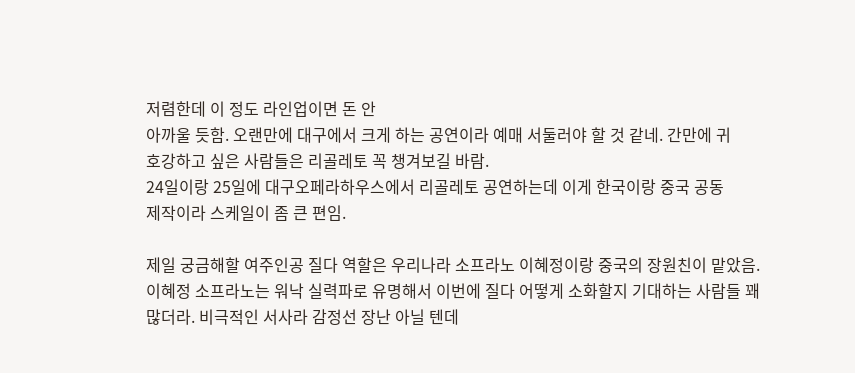저렴한데 이 정도 라인업이면 돈 안
아까울 듯함. 오랜만에 대구에서 크게 하는 공연이라 예매 서둘러야 할 것 같네. 간만에 귀
호강하고 싶은 사람들은 리골레토 꼭 챙겨보길 바람.
24일이랑 25일에 대구오페라하우스에서 리골레토 공연하는데 이게 한국이랑 중국 공동
제작이라 스케일이 좀 큰 편임.

제일 궁금해할 여주인공 질다 역할은 우리나라 소프라노 이혜정이랑 중국의 장원친이 맡았음.
이혜정 소프라노는 워낙 실력파로 유명해서 이번에 질다 어떻게 소화할지 기대하는 사람들 꽤
많더라. 비극적인 서사라 감정선 장난 아닐 텐데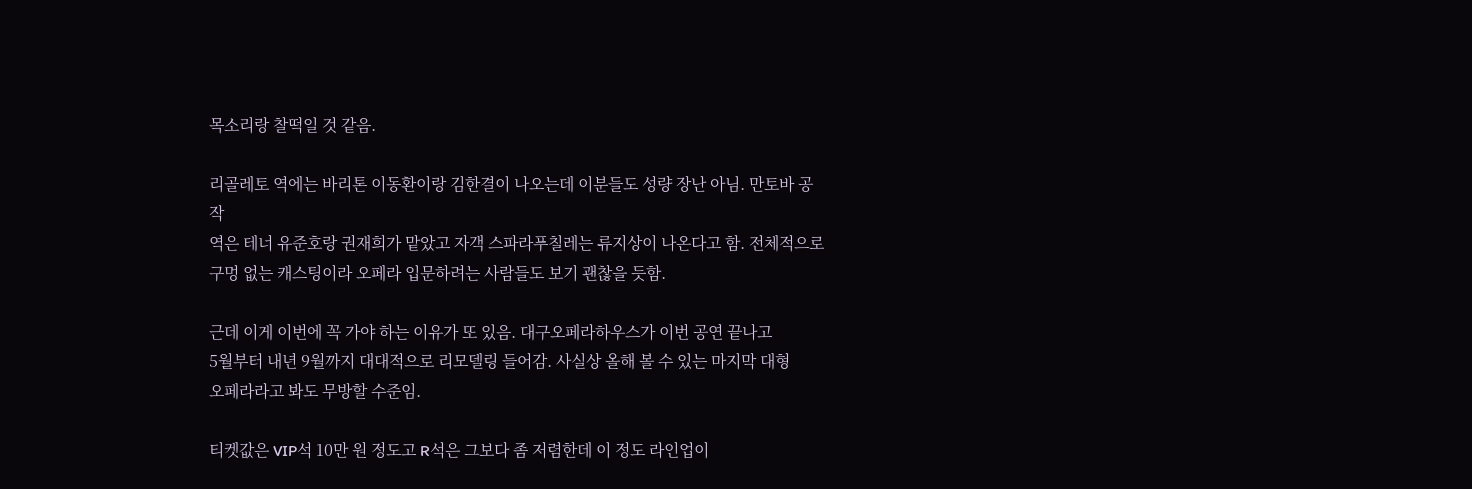목소리랑 찰떡일 것 같음.

리골레토 역에는 바리톤 이동환이랑 김한결이 나오는데 이분들도 성량 장난 아님. 만토바 공작
역은 테너 유준호랑 권재희가 맡았고 자객 스파라푸칠레는 류지상이 나온다고 함. 전체적으로
구멍 없는 캐스팅이라 오페라 입문하려는 사람들도 보기 괜찮을 듯함.

근데 이게 이번에 꼭 가야 하는 이유가 또 있음. 대구오페라하우스가 이번 공연 끝나고
5월부터 내년 9월까지 대대적으로 리모델링 들어감. 사실상 올해 볼 수 있는 마지막 대형
오페라라고 봐도 무방할 수준임.

티켓값은 VIP석 10만 원 정도고 R석은 그보다 좀 저렴한데 이 정도 라인업이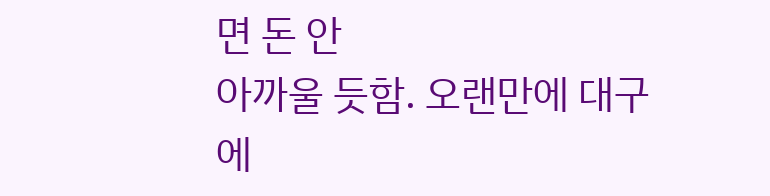면 돈 안
아까울 듯함. 오랜만에 대구에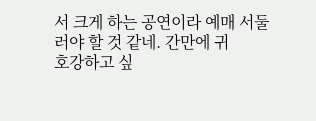서 크게 하는 공연이라 예매 서둘러야 할 것 같네. 간만에 귀
호강하고 싶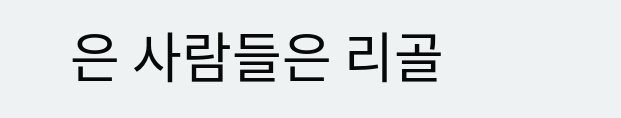은 사람들은 리골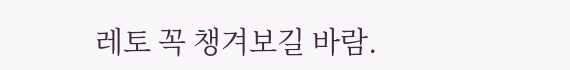레토 꼭 챙겨보길 바람.